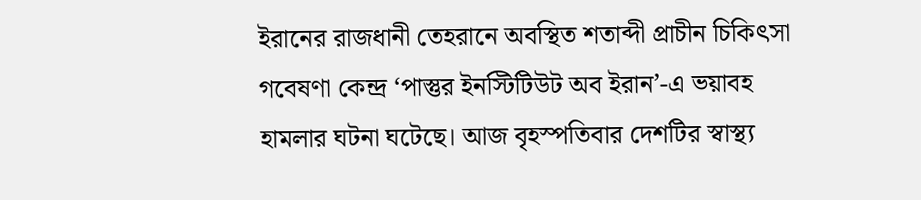ইরানের রাজধানী তেহরানে অবস্থিত শতাব্দী প্রাচীন চিকিৎসা গবেষণা কেন্দ্র ‘পাস্তুর ইনস্টিটিউট অব ইরান’-এ ভয়াবহ হামলার ঘটনা ঘটেছে। আজ বৃহস্পতিবার দেশটির স্বাস্থ্য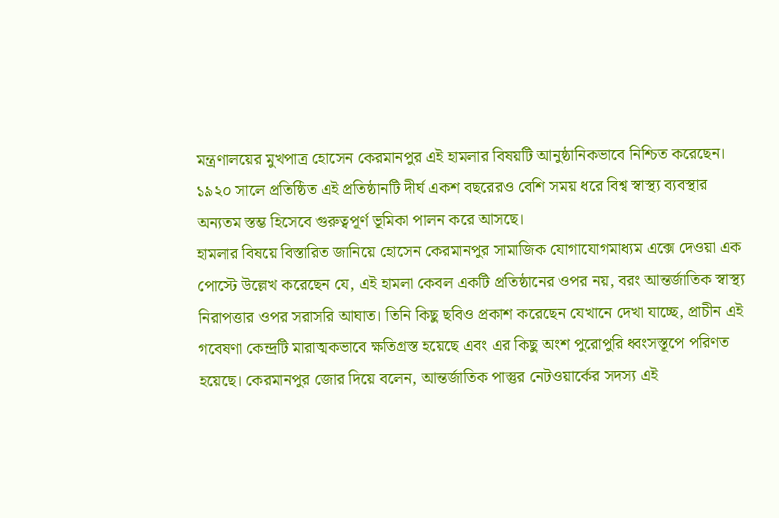মন্ত্রণালয়ের মুখপাত্র হোসেন কেরমানপুর এই হামলার বিষয়টি আনুষ্ঠানিকভাবে নিশ্চিত করেছেন। ১৯২০ সালে প্রতিষ্ঠিত এই প্রতিষ্ঠানটি দীর্ঘ একশ বছরেরও বেশি সময় ধরে বিশ্ব স্বাস্থ্য ব্যবস্থার অন্যতম স্তম্ভ হিসেবে গুরুত্বপূর্ণ ভূমিকা পালন করে আসছে।
হামলার বিষয়ে বিস্তারিত জানিয়ে হোসেন কেরমানপুর সামাজিক যোগাযোগমাধ্যম এক্সে দেওয়া এক পোস্টে উল্লেখ করেছেন যে, এই হামলা কেবল একটি প্রতিষ্ঠানের ওপর নয়, বরং আন্তর্জাতিক স্বাস্থ্য নিরাপত্তার ওপর সরাসরি আঘাত। তিনি কিছু ছবিও প্রকাশ করেছেন যেখানে দেখা যাচ্ছে, প্রাচীন এই গবেষণা কেন্দ্রটি মারাত্মকভাবে ক্ষতিগ্রস্ত হয়েছে এবং এর কিছু অংশ পুরোপুরি ধ্বংসস্তূপে পরিণত হয়েছে। কেরমানপুর জোর দিয়ে বলেন, আন্তর্জাতিক পাস্তুর নেটওয়ার্কের সদস্য এই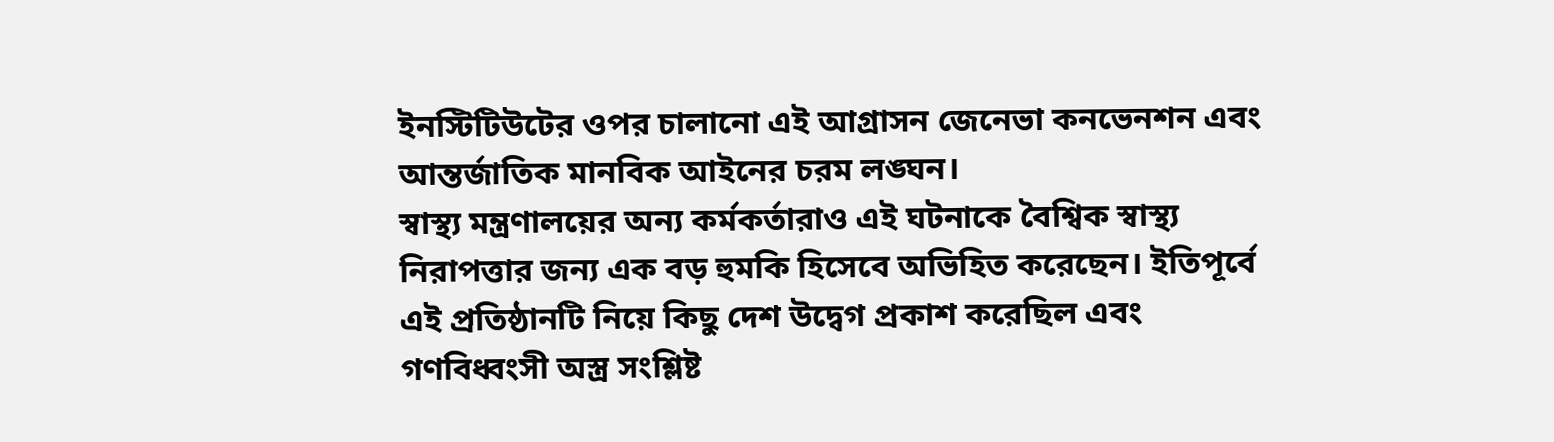ইনস্টিটিউটের ওপর চালানো এই আগ্রাসন জেনেভা কনভেনশন এবং আন্তর্জাতিক মানবিক আইনের চরম লঙ্ঘন।
স্বাস্থ্য মন্ত্রণালয়ের অন্য কর্মকর্তারাও এই ঘটনাকে বৈশ্বিক স্বাস্থ্য নিরাপত্তার জন্য এক বড় হুমকি হিসেবে অভিহিত করেছেন। ইতিপূর্বে এই প্রতিষ্ঠানটি নিয়ে কিছু দেশ উদ্বেগ প্রকাশ করেছিল এবং গণবিধ্বংসী অস্ত্র সংশ্লিষ্ট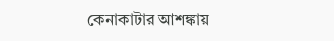কেনাকাটার আশঙ্কায়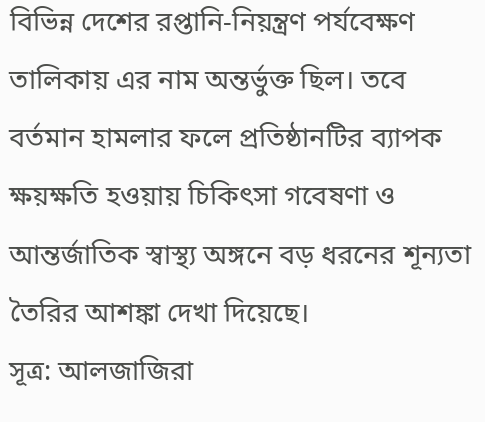বিভিন্ন দেশের রপ্তানি-নিয়ন্ত্রণ পর্যবেক্ষণ তালিকায় এর নাম অন্তর্ভুক্ত ছিল। তবে বর্তমান হামলার ফলে প্রতিষ্ঠানটির ব্যাপক ক্ষয়ক্ষতি হওয়ায় চিকিৎসা গবেষণা ও আন্তর্জাতিক স্বাস্থ্য অঙ্গনে বড় ধরনের শূন্যতা তৈরির আশঙ্কা দেখা দিয়েছে।
সূত্র: আলজাজিরা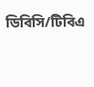ডিবিসি/টিবিএ